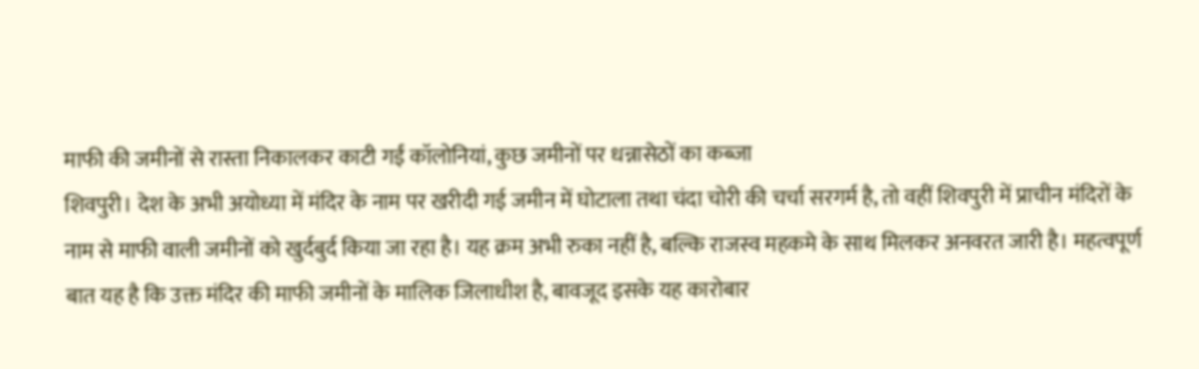माफी की जमीनों से रास्ता निकालकर काटी गईं कॉलोनियां, कुछ जमीनों पर धन्नासेठों का कब्जा
शिवपुरी। देश के अभी अयोध्या में मंदिर के नाम पर खरीदी गई जमीन में घोटाला तथा चंदा चोरी की चर्चा सरगर्म है, तो वहीं शिवपुरी में प्राचीन मंदिरों के नाम से माफी वाली जमीनों को खुर्दबुर्द किया जा रहा है। यह क्रम अभी रुका नहीं है, बल्कि राजस्व महकमे के साथ मिलकर अनवरत जारी है। महत्वपूर्ण बात यह है कि उक्त मंदिर की माफी जमीनों के मालिक जिलाधीश है, बावजूद इसके यह कारोबार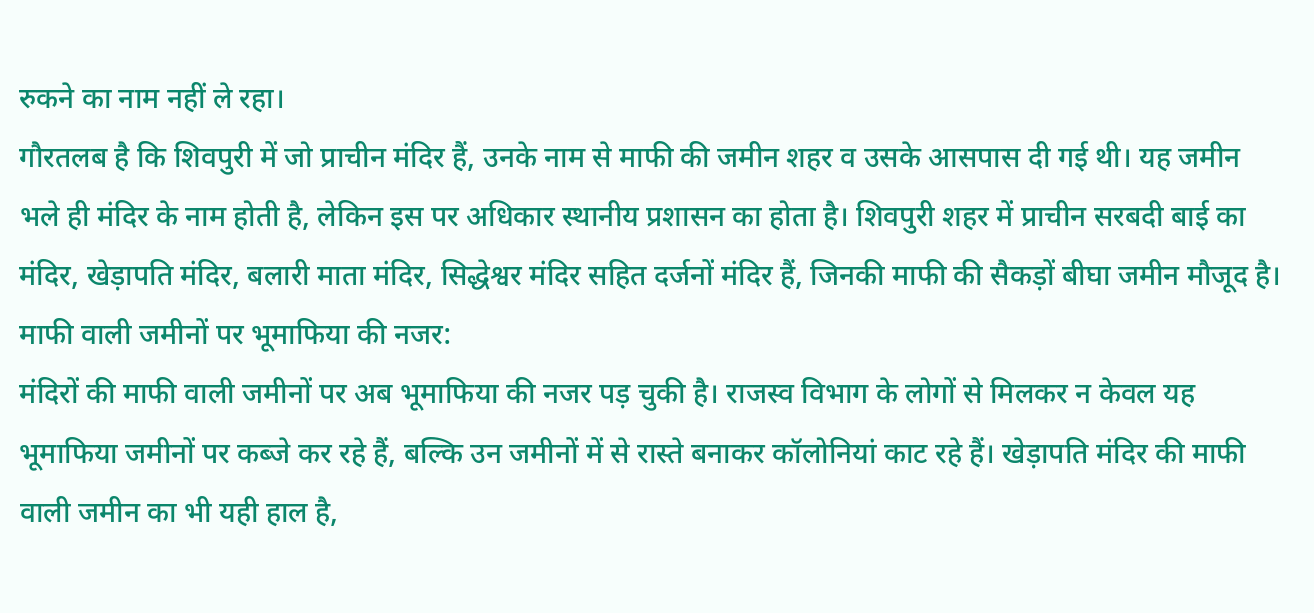रुकने का नाम नहीं ले रहा।
गौरतलब है कि शिवपुरी में जो प्राचीन मंदिर हैं, उनके नाम से माफी की जमीन शहर व उसके आसपास दी गई थी। यह जमीन भले ही मंदिर के नाम होती है, लेकिन इस पर अधिकार स्थानीय प्रशासन का होता है। शिवपुरी शहर में प्राचीन सरबदी बाई का मंदिर, खेड़ापति मंदिर, बलारी माता मंदिर, सिद्धेश्वर मंदिर सहित दर्जनों मंदिर हैं, जिनकी माफी की सैकड़ों बीघा जमीन मौजूद है।
माफी वाली जमीनों पर भूमाफिया की नजर:
मंदिरों की माफी वाली जमीनों पर अब भूमाफिया की नजर पड़ चुकी है। राजस्व विभाग के लोगों से मिलकर न केवल यह भूमाफिया जमीनों पर कब्जे कर रहे हैं, बल्कि उन जमीनों में से रास्ते बनाकर कॉलोनियां काट रहे हैं। खेड़ापति मंदिर की माफी वाली जमीन का भी यही हाल है,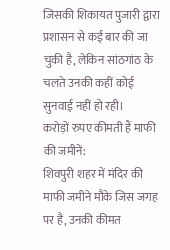जिसकी शिकायत पुजारी द्वारा प्रशासन से कई बार की जा चुकी है, लेकिन सांठगांठ के चलते उनकी कहीं कोई सुनवाई नहीं हो रही।
करोड़ों रुपए कीमती हैं माफी की जमीनें:
शिवपुरी शहर में मंदिर की माफी जमीने मौके जिस जगह पर है, उनकी कीमत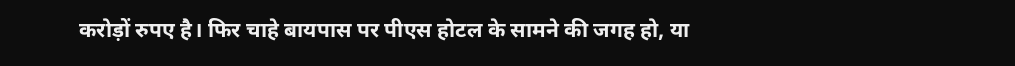करोड़ों रुपए है। फिर चाहे बायपास पर पीएस होटल के सामने की जगह हो, या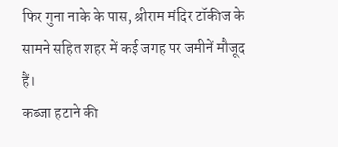फिर गुना नाके के पास, श्रीराम मंदिर टॉकीज के सामने सहित शहर में कई जगह पर जमीनें मौजूद हैं।
कब्जा हटाने की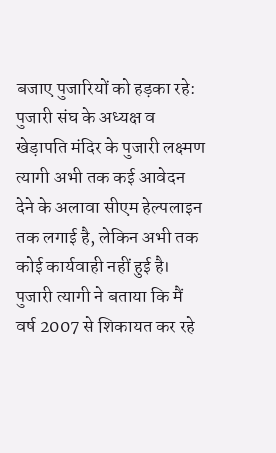बजाए पुजारियों को हड़का रहे:
पुजारी संघ के अध्यक्ष व खेड़ापति मंदिर के पुजारी लक्ष्मण त्यागी अभी तक कई आवेदन देने के अलावा सीएम हेल्पलाइन तक लगाई है, लेकिन अभी तक कोई कार्यवाही नहीं हुई है। पुजारी त्यागी ने बताया कि मैं वर्ष 2007 से शिकायत कर रहे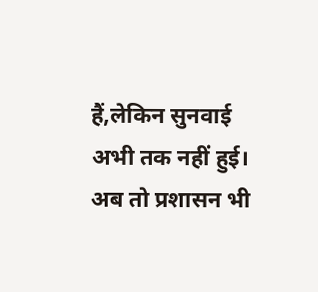हैं,लेकिन सुनवाई अभी तक नहीं हुई। अब तो प्रशासन भी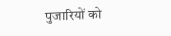पुजारियों को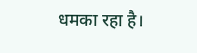धमका रहा है।